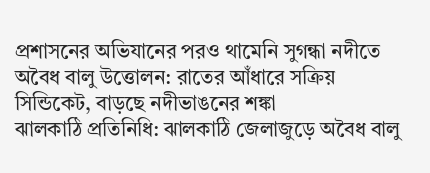প্রশাসনের অভিযানের পরও থামেনি সুগন্ধা নদীতে অবৈধ বালু উত্তোলন: রাতের আঁধারে সক্রিয় সিন্ডিকেট, বাড়ছে নদীভাঙনের শঙ্কা
ঝালকাঠি প্রতিনিধি: ঝালকাঠি জেলাজুড়ে অবৈধ বালু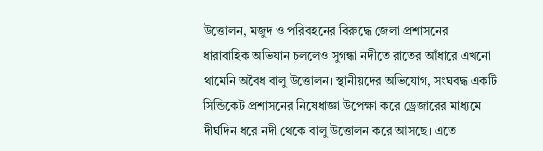উত্তোলন, মজুদ ও পরিবহনের বিরুদ্ধে জেলা প্রশাসনের ধারাবাহিক অভিযান চললেও সুগন্ধা নদীতে রাতের আঁধারে এখনো থামেনি অবৈধ বালু উত্তোলন। স্থানীয়দের অভিযোগ, সংঘবদ্ধ একটি সিন্ডিকেট প্রশাসনের নিষেধাজ্ঞা উপেক্ষা করে ড্রেজারের মাধ্যমে দীর্ঘদিন ধরে নদী থেকে বালু উত্তোলন করে আসছে। এতে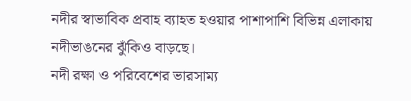নদীর স্বাভাবিক প্রবাহ ব্যাহত হওয়ার পাশাপাশি বিভিন্ন এলাকায় নদীভাঙনের ঝুঁকিও বাড়ছে।
নদী রক্ষা ও পরিবেশের ভারসাম্য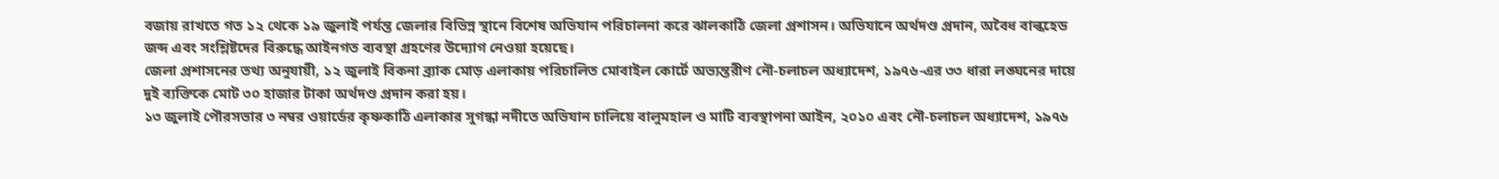বজায় রাখতে গত ১২ থেকে ১৯ জুলাই পর্যন্ত জেলার বিভিন্ন স্থানে বিশেষ অভিযান পরিচালনা করে ঝালকাঠি জেলা প্রশাসন। অভিযানে অর্থদণ্ড প্রদান, অবৈধ বাল্কহেড জব্দ এবং সংশ্লিষ্টদের বিরুদ্ধে আইনগত ব্যবস্থা গ্রহণের উদ্যোগ নেওয়া হয়েছে।
জেলা প্রশাসনের তথ্য অনুযায়ী, ১২ জুলাই বিকনা ব্র্যাক মোড় এলাকায় পরিচালিত মোবাইল কোর্টে অভ্যন্তরীণ নৌ-চলাচল অধ্যাদেশ, ১৯৭৬-এর ৩৩ ধারা লঙ্ঘনের দায়ে দুই ব্যক্তিকে মোট ৩০ হাজার টাকা অর্থদণ্ড প্রদান করা হয়।
১৩ জুলাই পৌরসভার ৩ নম্বর ওয়ার্ডের কৃষ্ণকাঠি এলাকার সুগন্ধা নদীতে অভিযান চালিয়ে বালুমহাল ও মাটি ব্যবস্থাপনা আইন, ২০১০ এবং নৌ-চলাচল অধ্যাদেশ, ১৯৭৬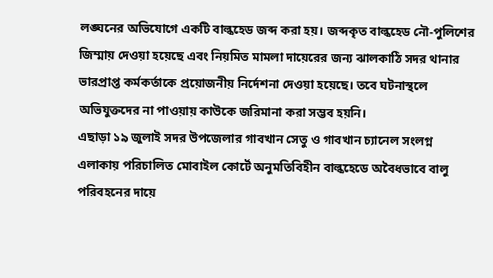লঙ্ঘনের অভিযোগে একটি বাল্কহেড জব্দ করা হয়। জব্দকৃত বাল্কহেড নৌ-পুলিশের জিম্মায় দেওয়া হয়েছে এবং নিয়মিত মামলা দায়েরের জন্য ঝালকাঠি সদর থানার ভারপ্রাপ্ত কর্মকর্তাকে প্রয়োজনীয় নির্দেশনা দেওয়া হয়েছে। তবে ঘটনাস্থলে অভিযুক্তদের না পাওয়ায় কাউকে জরিমানা করা সম্ভব হয়নি।
এছাড়া ১৯ জুলাই সদর উপজেলার গাবখান সেতু ও গাবখান চ্যানেল সংলগ্ন এলাকায় পরিচালিত মোবাইল কোর্টে অনুমতিবিহীন বাল্কহেডে অবৈধভাবে বালু পরিবহনের দায়ে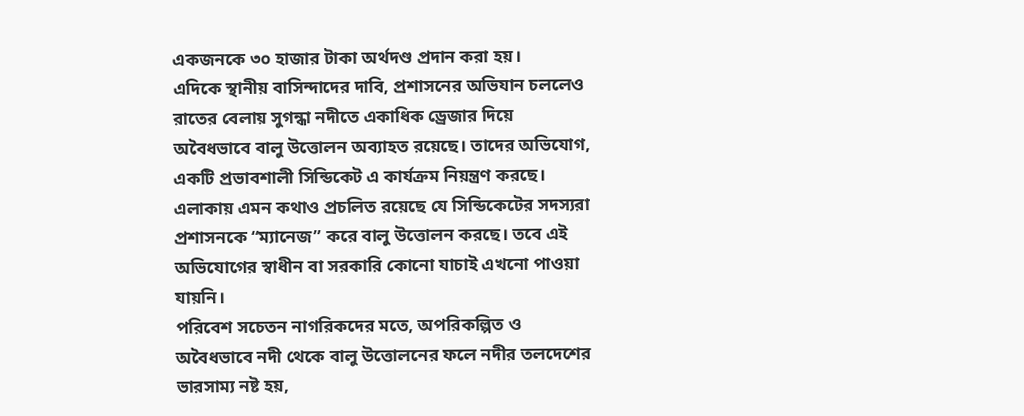একজনকে ৩০ হাজার টাকা অর্থদণ্ড প্রদান করা হয়।
এদিকে স্থানীয় বাসিন্দাদের দাবি, প্রশাসনের অভিযান চললেও রাতের বেলায় সুগন্ধা নদীতে একাধিক ড্রেজার দিয়ে অবৈধভাবে বালু উত্তোলন অব্যাহত রয়েছে। তাদের অভিযোগ, একটি প্রভাবশালী সিন্ডিকেট এ কার্যক্রম নিয়ন্ত্রণ করছে। এলাকায় এমন কথাও প্রচলিত রয়েছে যে সিন্ডিকেটের সদস্যরা প্রশাসনকে “ম্যানেজ” করে বালু উত্তোলন করছে। তবে এই অভিযোগের স্বাধীন বা সরকারি কোনো যাচাই এখনো পাওয়া যায়নি।
পরিবেশ সচেতন নাগরিকদের মতে, অপরিকল্পিত ও অবৈধভাবে নদী থেকে বালু উত্তোলনের ফলে নদীর তলদেশের ভারসাম্য নষ্ট হয়,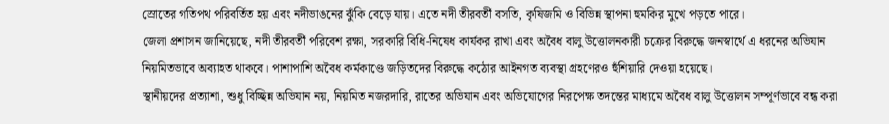স্রোতের গতিপথ পরিবর্তিত হয় এবং নদীভাঙনের ঝুঁকি বেড়ে যায়। এতে নদী তীরবর্তী বসতি, কৃষিজমি ও বিভিন্ন স্থাপনা হুমকির মুখে পড়তে পারে।
জেলা প্রশাসন জানিয়েছে, নদী তীরবর্তী পরিবেশ রক্ষা, সরকারি বিধি-নিষেধ কার্যকর রাখা এবং অবৈধ বালু উত্তোলনকারী চক্রের বিরুদ্ধে জনস্বার্থে এ ধরনের অভিযান নিয়মিতভাবে অব্যাহত থাকবে। পাশাপাশি অবৈধ কর্মকাণ্ডে জড়িতদের বিরুদ্ধে কঠোর আইনগত ব্যবস্থা গ্রহণেরও হুঁশিয়ারি দেওয়া হয়েছে।
স্থানীয়দের প্রত্যাশা, শুধু বিচ্ছিন্ন অভিযান নয়, নিয়মিত নজরদারি, রাতের অভিযান এবং অভিযোগের নিরপেক্ষ তদন্তের মাধ্যমে অবৈধ বালু উত্তোলন সম্পূর্ণভাবে বন্ধ করা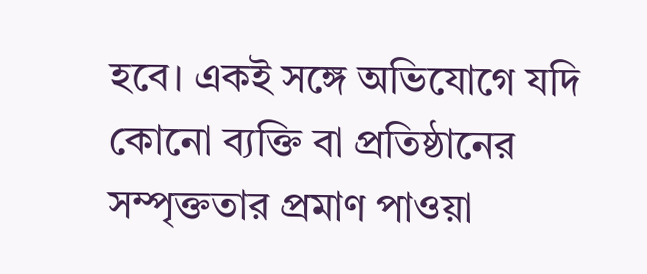হবে। একই সঙ্গে অভিযোগে যদি কোনো ব্যক্তি বা প্রতিষ্ঠানের সম্পৃক্ততার প্রমাণ পাওয়া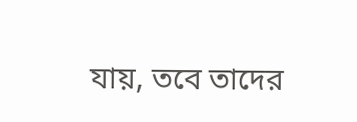যায়, তবে তাদের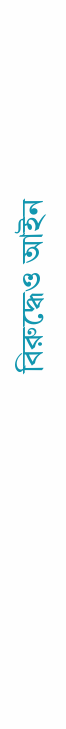বিরুদ্ধেও আইন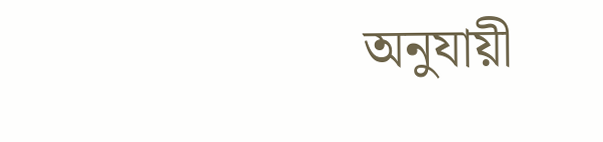অনুযায়ী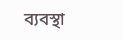ব্যবস্থা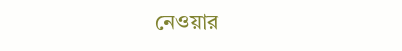নেওয়ার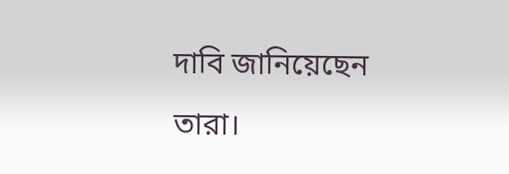দাবি জানিয়েছেন তারা।